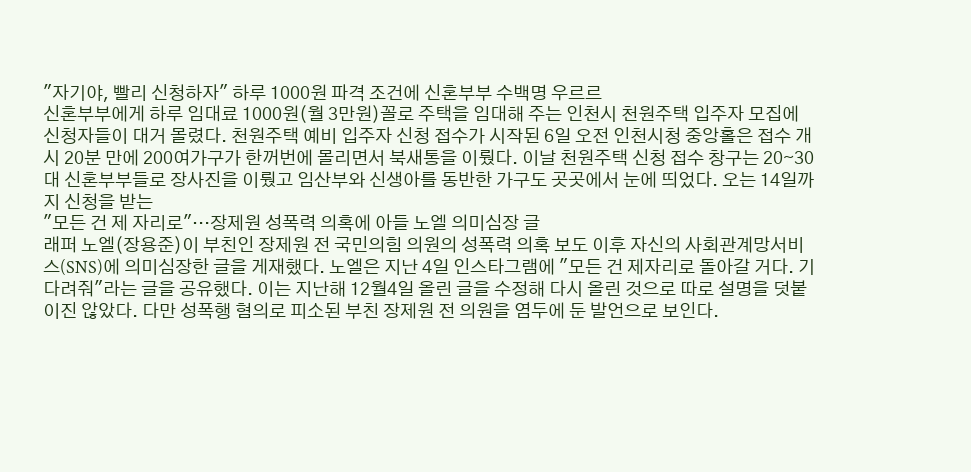"자기야, 빨리 신청하자" 하루 1000원 파격 조건에 신혼부부 수백명 우르르
신혼부부에게 하루 임대료 1000원(월 3만원)꼴로 주택을 임대해 주는 인천시 천원주택 입주자 모집에 신청자들이 대거 몰렸다. 천원주택 예비 입주자 신청 접수가 시작된 6일 오전 인천시청 중앙홀은 접수 개시 20분 만에 200여가구가 한꺼번에 몰리면서 북새통을 이뤘다. 이날 천원주택 신청 접수 창구는 20∼30대 신혼부부들로 장사진을 이뤘고 임산부와 신생아를 동반한 가구도 곳곳에서 눈에 띄었다. 오는 14일까지 신청을 받는
"모든 건 제 자리로"…장제원 성폭력 의혹에 아들 노엘 의미심장 글
래퍼 노엘(장용준)이 부친인 장제원 전 국민의힘 의원의 성폭력 의혹 보도 이후 자신의 사회관계망서비스(SNS)에 의미심장한 글을 게재했다. 노엘은 지난 4일 인스타그램에 "모든 건 제자리로 돌아갈 거다. 기다려줘"라는 글을 공유했다. 이는 지난해 12월4일 올린 글을 수정해 다시 올린 것으로 따로 설명을 덧붙이진 않았다. 다만 성폭행 혐의로 피소된 부친 장제원 전 의원을 염두에 둔 발언으로 보인다.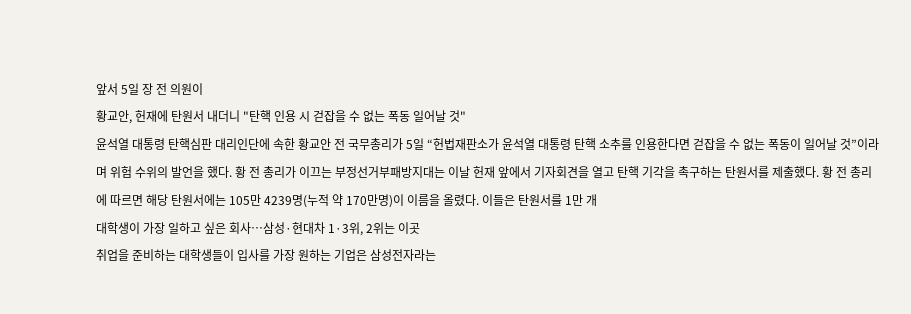앞서 5일 장 전 의원이
황교안, 헌재에 탄원서 내더니 "탄핵 인용 시 걷잡을 수 없는 폭동 일어날 것"
윤석열 대통령 탄핵심판 대리인단에 속한 황교안 전 국무총리가 5일 “헌법재판소가 윤석열 대통령 탄핵 소추를 인용한다면 걷잡을 수 없는 폭동이 일어날 것”이라며 위험 수위의 발언을 했다. 황 전 총리가 이끄는 부정선거부패방지대는 이날 헌재 앞에서 기자회견을 열고 탄핵 기각을 촉구하는 탄원서를 제출했다. 황 전 총리에 따르면 해당 탄원서에는 105만 4239명(누적 약 170만명)이 이름을 올렸다. 이들은 탄원서를 1만 개
대학생이 가장 일하고 싶은 회사…삼성·현대차 1·3위, 2위는 이곳
취업을 준비하는 대학생들이 입사를 가장 원하는 기업은 삼성전자라는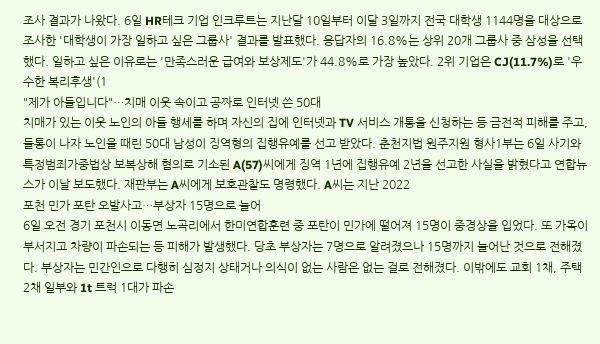조사 결과가 나왔다. 6일 HR테크 기업 인크루트는 지난달 10일부터 이달 3일까지 전국 대학생 1144명을 대상으로 조사한 '대학생이 가장 일하고 싶은 그룹사' 결과를 발표했다. 응답자의 16.8%는 상위 20개 그룹사 중 삼성을 선택했다. 일하고 싶은 이유로는 '만족스러운 급여와 보상제도'가 44.8%로 가장 높았다. 2위 기업은 CJ(11.7%)로 '우수한 복리후생'(1
"제가 아들입니다"…치매 이웃 속이고 공짜로 인터넷 쓴 50대
치매가 있는 이웃 노인의 아들 행세를 하며 자신의 집에 인터넷과 TV 서비스 개통을 신청하는 등 금전적 피해를 주고, 들통이 나자 노인을 때린 50대 남성이 징역형의 집행유예를 선고 받았다. 춘천지법 원주지원 형사1부는 6일 사기와 특정범죄가중법상 보복상해 혐의로 기소된 A(57)씨에게 징역 1년에 집행유예 2년을 선고한 사실을 밝혔다고 연합뉴스가 이날 보도했다. 재판부는 A씨에게 보호관찰도 명령했다. A씨는 지난 2022
포천 민가 포탄 오발사고…부상자 15명으로 늘어
6일 오전 경기 포천시 이동면 노곡리에서 한미연합훈련 중 포탄이 민가에 떨어져 15명이 중경상을 입었다. 또 가옥이 부서지고 차량이 파손되는 등 피해가 발생했다. 당초 부상자는 7명으로 알려졌으나 15명까지 늘어난 것으로 전해졌다. 부상자는 민간인으로 다행히 심정지 상태거나 의식이 없는 사람은 없는 걸로 전해졌다. 이밖에도 교회 1채, 주택 2채 일부와 1t 트럭 1대가 파손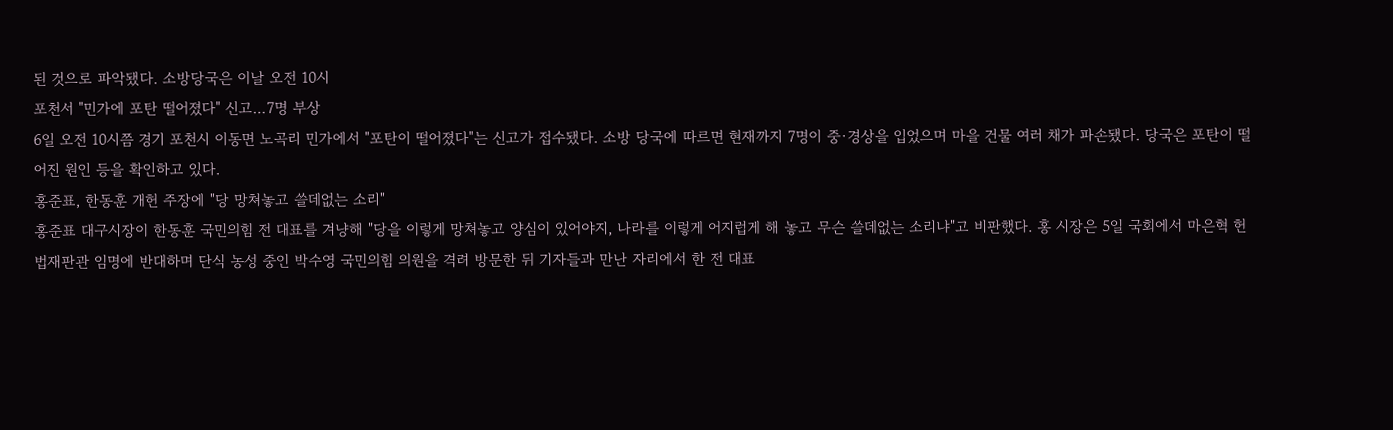된 것으로 파악됐다. 소방당국은 이날 오전 10시
포천서 "민가에 포탄 떨어졌다" 신고…7명 부상
6일 오전 10시쯤 경기 포천시 이동면 노곡리 민가에서 "포탄이 떨어졌다"는 신고가 접수됐다. 소방 당국에 따르면 현재까지 7명이 중·경상을 입었으며 마을 건물 여러 채가 파손됐다. 당국은 포탄이 떨어진 원인 등을 확인하고 있다.
홍준표, 한동훈 개헌 주장에 "당 망쳐놓고 쓸데없는 소리"
홍준표 대구시장이 한동훈 국민의힘 전 대표를 겨냥해 "당을 이렇게 망쳐놓고 양심이 있어야지, 나라를 이렇게 어지럽게 해 놓고 무슨 쓸데없는 소리냐"고 비판했다. 홍 시장은 5일 국회에서 마은혁 헌법재판관 임명에 반대하며 단식 농성 중인 박수영 국민의힘 의원을 격려 방문한 뒤 기자들과 만난 자리에서 한 전 대표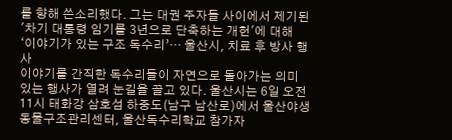를 향해 쓴소리했다. 그는 대권 주자들 사이에서 제기된 '차기 대통령 임기를 3년으로 단축하는 개헌'에 대해
‘이야기가 있는 구조 독수리’… 울산시, 치료 후 방사 행사
이야기를 간직한 독수리들이 자연으로 돌아가는 의미 있는 행사가 열려 눈길을 끌고 있다. 울산시는 6일 오전 11시 태화강 삼호섬 하중도(남구 남산로)에서 울산야생동물구조관리센터, 울산독수리학교 참가자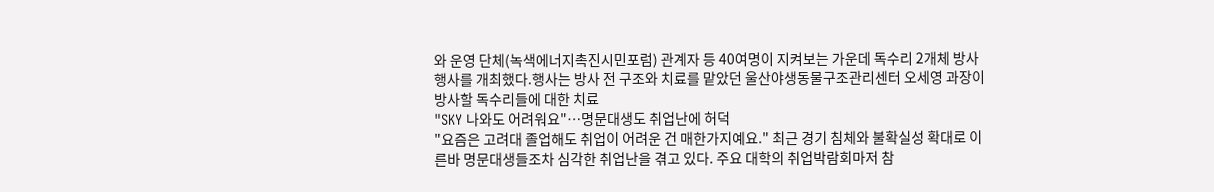와 운영 단체(녹색에너지촉진시민포럼) 관계자 등 40여명이 지켜보는 가운데 독수리 2개체 방사 행사를 개최했다.행사는 방사 전 구조와 치료를 맡았던 울산야생동물구조관리센터 오세영 과장이 방사할 독수리들에 대한 치료
"SKY 나와도 어려워요"…명문대생도 취업난에 허덕
"요즘은 고려대 졸업해도 취업이 어려운 건 매한가지예요." 최근 경기 침체와 불확실성 확대로 이른바 명문대생들조차 심각한 취업난을 겪고 있다. 주요 대학의 취업박람회마저 참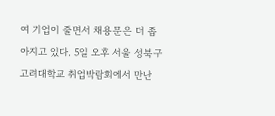여 기업이 줄면서 채용문은 더 좁아지고 있다. 5일 오후 서울 성북구 고려대학교 취업박람회에서 만난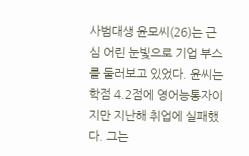사범대생 윤모씨(26)는 근심 어린 눈빛으로 기업 부스를 둘러보고 있었다. 윤씨는 학점 4.2점에 영어능통자이지만 지난해 취업에 실패했다. 그는